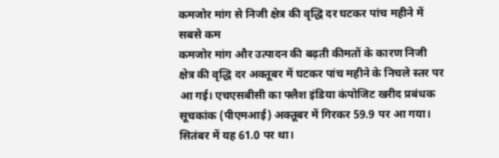कमजोर मांग से निजी क्षेत्र की वृद्धि दर घटकर पांच महीने में सबसे कम
कमजोर मांग और उत्पादन की बढ़ती कीमतों के कारण निजी क्षेत्र की वृद्धि दर अक्तूबर में घटकर पांच महीने के निचले स्तर पर आ गई। एचएसबीसी का फ्लैश इंडिया कंपोजिट खरीद प्रबंधक सूचकांक (पीएमआई) अक्तूबर में गिरकर 59.9 पर आ गया। सितंबर में यह 61.0 पर था।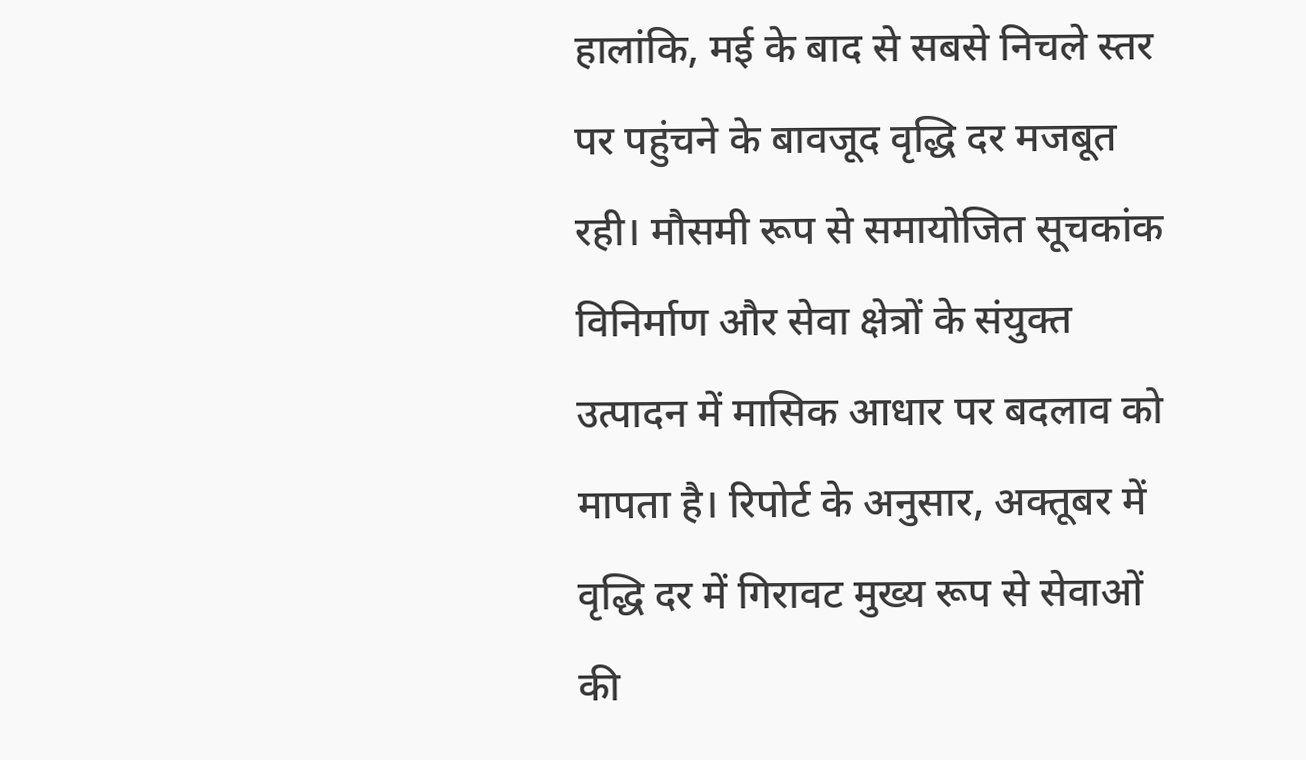हालांकि, मई के बाद से सबसे निचले स्तर पर पहुंचने के बावजूद वृद्धि दर मजबूत रही। मौसमी रूप से समायोजित सूचकांक विनिर्माण और सेवा क्षेत्रों के संयुक्त उत्पादन में मासिक आधार पर बदलाव को मापता है। रिपोर्ट के अनुसार, अक्तूबर में वृद्धि दर में गिरावट मुख्य रूप से सेवाओं की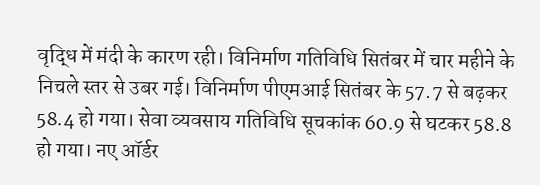वृद्धि में मंदी के कारण रही। विनिर्माण गतिविधि सितंबर में चार महीने के निचले स्तर से उबर गई। विनिर्माण पीएमआई सितंबर के 57.7 से बढ़कर 58.4 हो गया। सेवा व्यवसाय गतिविधि सूचकांक 60.9 से घटकर 58.8 हो गया। नए ऑर्डर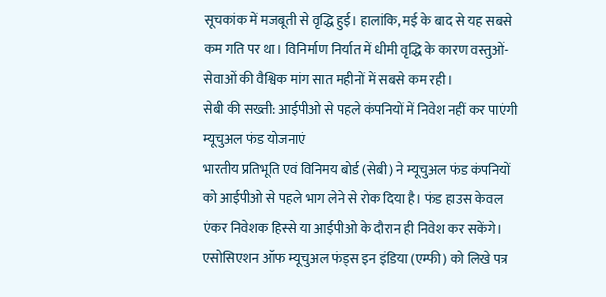सूचकांक में मजबूती से वृद्धि हुई। हालांकि, मई के बाद से यह सबसे कम गति पर था। विनिर्माण निर्यात में धीमी वृद्धि के कारण वस्तुओं-सेवाओं की वैश्विक मांग सात महीनों में सबसे कम रही।
सेबी की सख्ती: आईपीओ से पहले कंपनियों में निवेश नहीं कर पाएंगी म्यूचुअल फंड योजनाएं
भारतीय प्रतिभूति एवं विनिमय बोर्ड (सेबी) ने म्यूचुअल फंड कंपनियों को आईपीओ से पहले भाग लेने से रोक दिया है। फंड हाउस केवल एंकर निवेशक हिस्से या आईपीओ के दौरान ही निवेश कर सकेंगे। एसोसिएशन ऑफ म्यूचुअल फंड्स इन इंडिया (एम्फी) को लिखे पत्र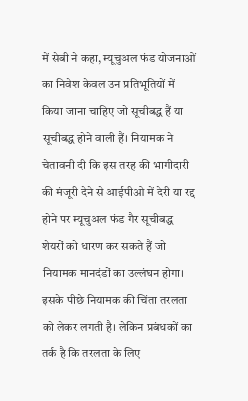में सेबी ने कहा, म्यूचुअल फंड योजनाओं का निवेश केवल उन प्रतिभूतियों में किया जाना चाहिए जो सूचीबद्ध हैं या सूचीबद्ध होने वाली हैं। नियामक ने चेतावनी दी कि इस तरह की भागीदारी की मंजूरी देने से आईपीओ में देरी या रद्द होने पर म्यूचुअल फंड गैर सूचीबद्ध शेयरों को धारण कर सकते हैं जो नियामक मानदंडों का उल्लंघन होगा। इसके पीछे नियामक की चिंता तरलता को लेकर लगती है। लेकिन प्रबंधकों का तर्क है कि तरलता के लिए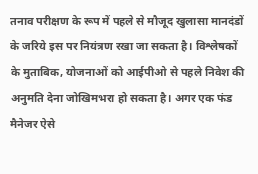तनाव परीक्षण के रूप में पहले से मौजूद खुलासा मानदंडों के जरिये इस पर नियंत्रण रखा जा सकता है। विश्लेषकों के मुताबिक, योजनाओं को आईपीओ से पहले निवेश की अनुमति देना जोखिमभरा हो सकता है। अगर एक फंड मैनेजर ऐसे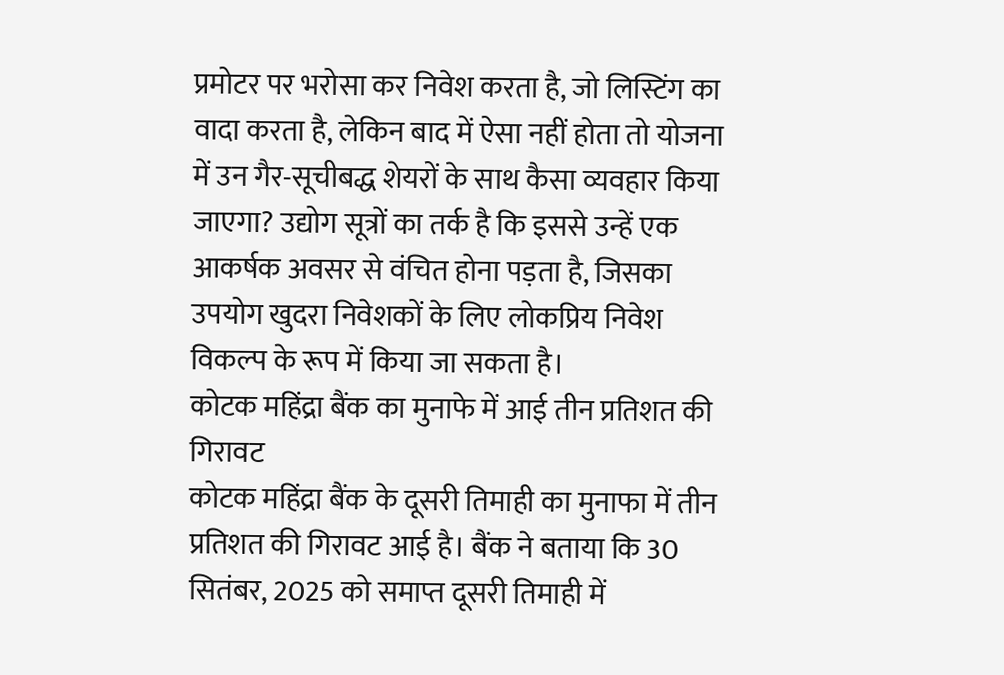प्रमोटर पर भरोसा कर निवेश करता है, जो लिस्टिंग का वादा करता है, लेकिन बाद में ऐसा नहीं होता तो योजना में उन गैर-सूचीबद्ध शेयरों के साथ कैसा व्यवहार किया जाएगा? उद्योग सूत्रों का तर्क है कि इससे उन्हें एक आकर्षक अवसर से वंचित होना पड़ता है, जिसका उपयोग खुदरा निवेशकों के लिए लोकप्रिय निवेश विकल्प के रूप में किया जा सकता है।
कोटक महिंद्रा बैंक का मुनाफे में आई तीन प्रतिशत की गिरावट
कोटक महिंद्रा बैंक के दूसरी तिमाही का मुनाफा में तीन प्रतिशत की गिरावट आई है। बैंक ने बताया कि 30 सितंबर, 2025 को समाप्त दूसरी तिमाही में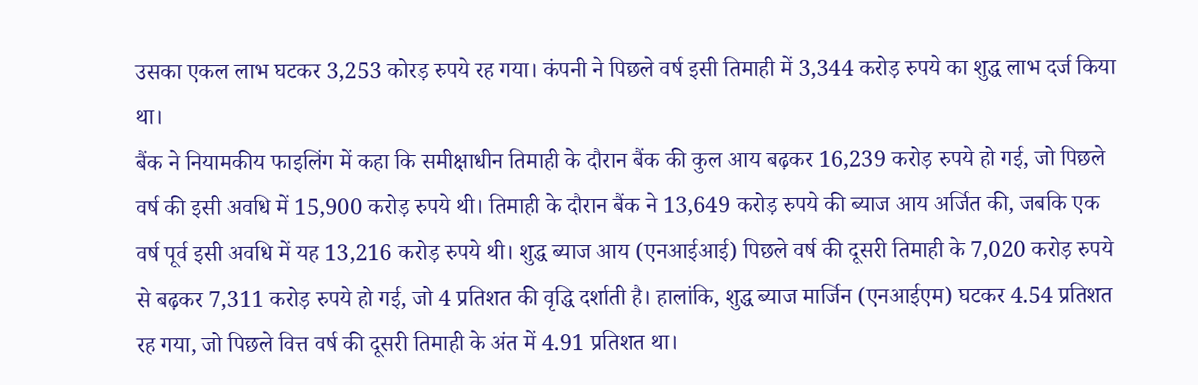उसका एकल लाभ घटकर 3,253 कोरड़ रुपये रह गया। कंपनी ने पिछले वर्ष इसी तिमाही में 3,344 करोड़ रुपये का शुद्ध लाभ दर्ज किया था।
बैंक ने नियामकीय फाइलिंग में कहा कि समीक्षाधीन तिमाही के दौरान बैंक की कुल आय बढ़कर 16,239 करोड़ रुपये हो गई, जो पिछले वर्ष की इसी अवधि में 15,900 करोड़ रुपये थी। तिमाही के दौरान बैंक ने 13,649 करोड़ रुपये की ब्याज आय अर्जित की, जबकि एक वर्ष पूर्व इसी अवधि में यह 13,216 करोड़ रुपये थी। शुद्ध ब्याज आय (एनआईआई) पिछले वर्ष की दूसरी तिमाही के 7,020 करोड़ रुपये से बढ़कर 7,311 करोड़ रुपये हो गई, जो 4 प्रतिशत की वृद्धि दर्शाती है। हालांकि, शुद्ध ब्याज मार्जिन (एनआईएम) घटकर 4.54 प्रतिशत रह गया, जो पिछले वित्त वर्ष की दूसरी तिमाही के अंत में 4.91 प्रतिशत था।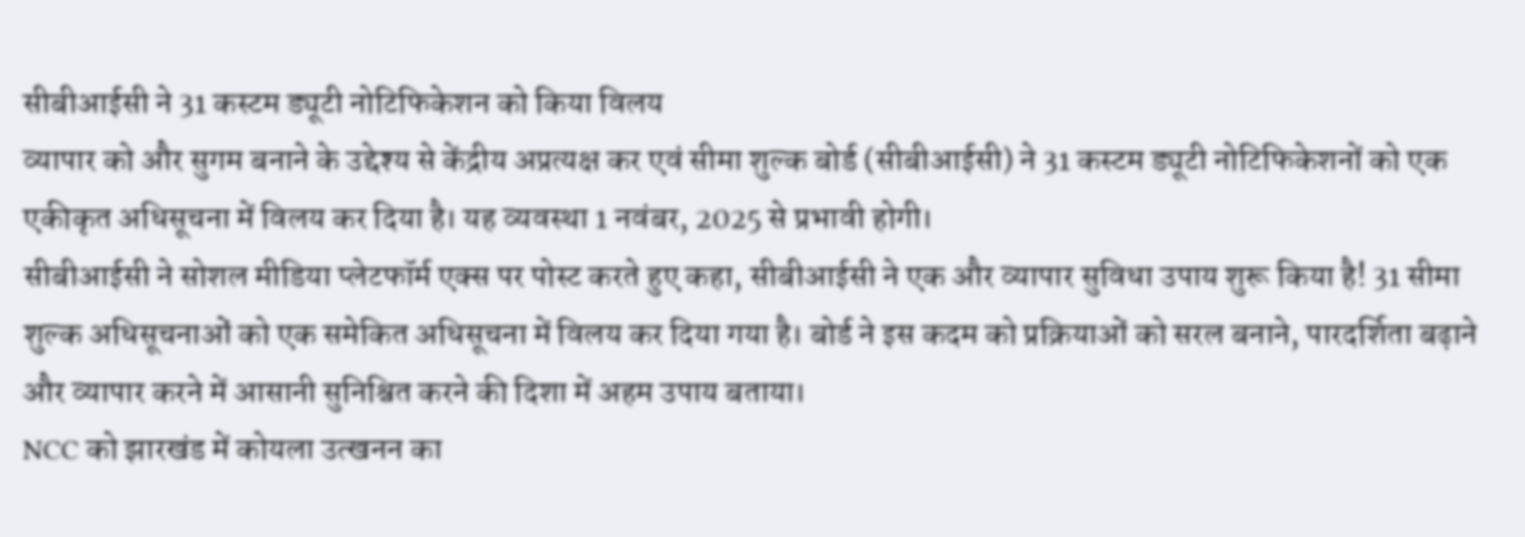सीबीआईसी ने 31 कस्टम ड्यूटी नोटिफिकेशन को किया विलय
व्यापार को और सुगम बनाने के उद्देश्य से केंद्रीय अप्रत्यक्ष कर एवं सीमा शुल्क बोर्ड (सीबीआईसी) ने 31 कस्टम ड्यूटी नोटिफिकेशनों को एक एकीकृत अधिसूचना में विलय कर दिया है। यह व्यवस्था 1 नवंबर, 2025 से प्रभावी होगी।
सीबीआईसी ने सोशल मीडिया प्लेटफॉर्म एक्स पर पोस्ट करते हुए कहा, सीबीआईसी ने एक और व्यापार सुविधा उपाय शुरू किया है! 31 सीमा शुल्क अधिसूचनाओं को एक समेकित अधिसूचना में विलय कर दिया गया है। बोर्ड ने इस कदम को प्रक्रियाओं को सरल बनाने, पारदर्शिता बढ़ाने और व्यापार करने में आसानी सुनिश्चित करने की दिशा में अहम उपाय बताया।
NCC को झारखंड में कोयला उत्खनन का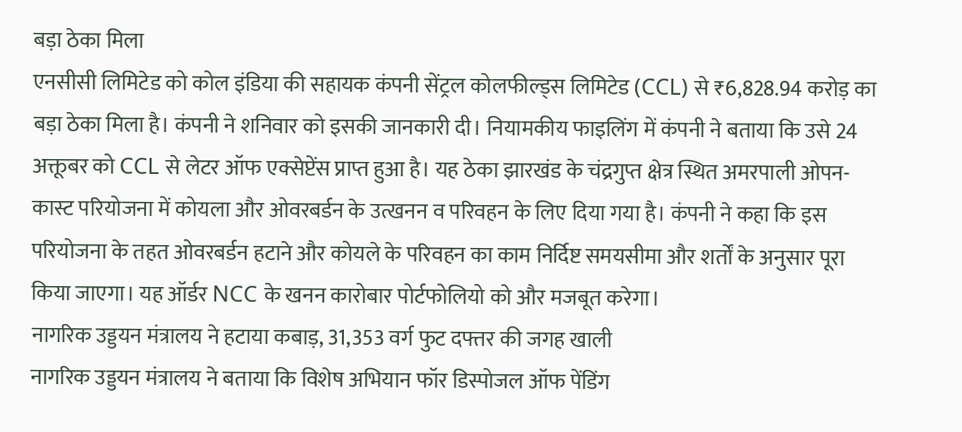बड़ा ठेका मिला
एनसीसी लिमिटेड को कोल इंडिया की सहायक कंपनी सेंट्रल कोलफील्ड्स लिमिटेड (CCL) से ₹6,828.94 करोड़ का बड़ा ठेका मिला है। कंपनी ने शनिवार को इसकी जानकारी दी। नियामकीय फाइलिंग में कंपनी ने बताया कि उसे 24 अक्तूबर को CCL से लेटर ऑफ एक्सेप्टेंस प्राप्त हुआ है। यह ठेका झारखंड के चंद्रगुप्त क्षेत्र स्थित अमरपाली ओपन-कास्ट परियोजना में कोयला और ओवरबर्डन के उत्खनन व परिवहन के लिए दिया गया है। कंपनी ने कहा कि इस परियोजना के तहत ओवरबर्डन हटाने और कोयले के परिवहन का काम निर्दिष्ट समयसीमा और शर्तों के अनुसार पूरा किया जाएगा। यह ऑर्डर NCC के खनन कारोबार पोर्टफोलियो को और मजबूत करेगा।
नागरिक उड्डयन मंत्रालय ने हटाया कबाड़, 31,353 वर्ग फुट दफ्तर की जगह खाली
नागरिक उड्डयन मंत्रालय ने बताया कि विशेष अभियान फॉर डिस्पोजल ऑफ पेंडिंग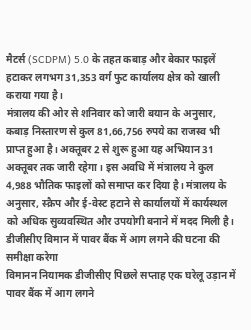मैटर्स (SCDPM) 5.0 के तहत कबाड़ और बेकार फाइलें हटाकर लगभग 31,353 वर्ग फुट कार्यालय क्षेत्र को खाली कराया गया है।
मंत्रालय की ओर से शनिवार को जारी बयान के अनुसार, कबाड़ निस्तारण से कुल 81,66,756 रुपये का राजस्व भी प्राप्त हुआ है। अक्तूबर 2 से शुरू हुआ यह अभियान 31 अक्तूबर तक जारी रहेगा। इस अवधि में मंत्रालय ने कुल 4,988 भौतिक फाइलों को समाप्त कर दिया है। मंत्रालय के अनुसार, स्क्रैप और ई-वेस्ट हटाने से कार्यालयों में कार्यस्थल को अधिक सुव्यवस्थित और उपयोगी बनाने में मदद मिली है।
डीजीसीए विमान में पावर बैंक में आग लगने की घटना की समीक्षा करेगा
विमानन नियामक डीजीसीए पिछले सप्ताह एक घरेलू उड़ान में पावर बैंक में आग लगने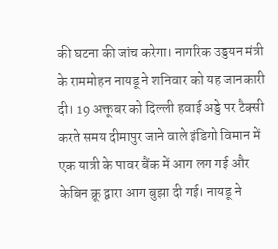की घटना की जांच करेगा। नागरिक उड्डयन मंत्री के राममोहन नायडू ने शनिवार को यह जानकारी दी। 19 अक्तूबर को दिल्ली हवाई अड्डे पर टैक्सी करते समय दीमापुर जाने वाले इंडिगो विमान में एक यात्री के पावर बैंक में आग लग गई और केबिन क्रू द्वारा आग बुझा दी गई। नायडू ने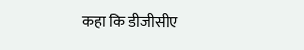कहा कि डीजीसीए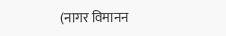(नागर विमानन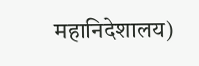महानिदेशालय)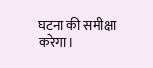घटना की समीक्षा करेगा।